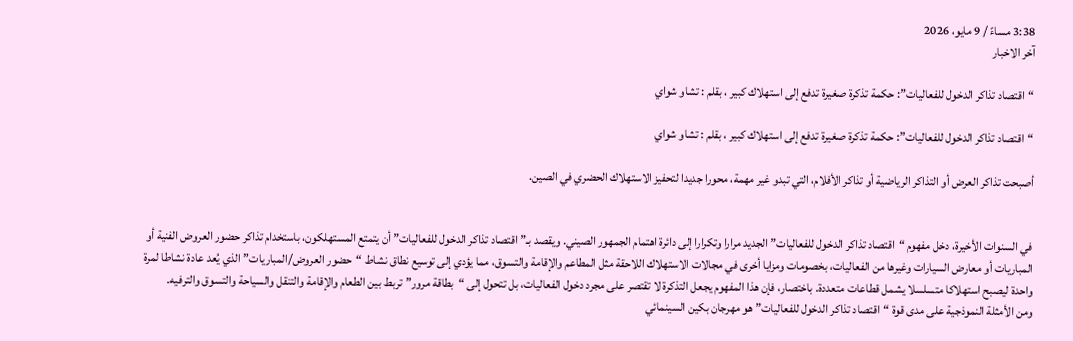3:38 مساءً / 9 مايو، 2026
آخر الاخبار

“اقتصاد تذاكر الدخول للفعاليات”: حكمة تذكرة صغيرة تدفع إلى استهلاك كبير ، بقلم : تشاو شواي

“اقتصاد تذاكر الدخول للفعاليات”: حكمة تذكرة صغيرة تدفع إلى استهلاك كبير ، بقلم : تشاو شواي

أصبحت تذاكر العرض أو التذاكر الرياضية أو تذاكر الأفلام، التي تبدو غير مهمة، محورا جديدا لتحفيز الاستهلاك الحضري في الصين.


في السنوات الأخيرة، دخل مفهوم “اقتصاد تذاكر الدخول للفعاليات” الجديد مرارا وتكرارا إلى دائرة اهتمام الجمهور الصيني. ويقصد بـ”اقتصاد تذاكر الدخول للفعاليات” أن يتمتع المستهلكون، باستخدام تذاكر حضور العروض الفنية أو المباريات أو معارض السيارات وغيرها من الفعاليات، بخصومات ومزايا أخرى في مجالات الاستهلاك اللاحقة مثل المطاعم والإقامة والتسوق، مما يؤدي إلى توسيع نطاق نشاط “حضور العروض/المباريات” الذي يُعد عادة نشاطا لمرة واحدة ليصبح استهلاكا متسلسلا يشمل قطاعات متعددة. باختصار، فإن هذا المفهوم يجعل التذكرة لا تقتصر على مجرد دخول الفعاليات، بل تتحول إلى “بطاقة مرور” تربط بين الطعام والإقامة والتنقل والسياحة والتسوق والترفيه.
ومن الأمثلة النموذجية على مدى قوة “اقتصاد تذاكر الدخول للفعاليات” هو مهرجان بكين السينمائي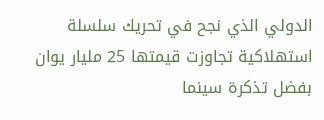الدولي الذي نجح في تحريك سلسلة استهلاكية تجاوزت قيمتها 25 مليار يوان بفضل تذكرة سينما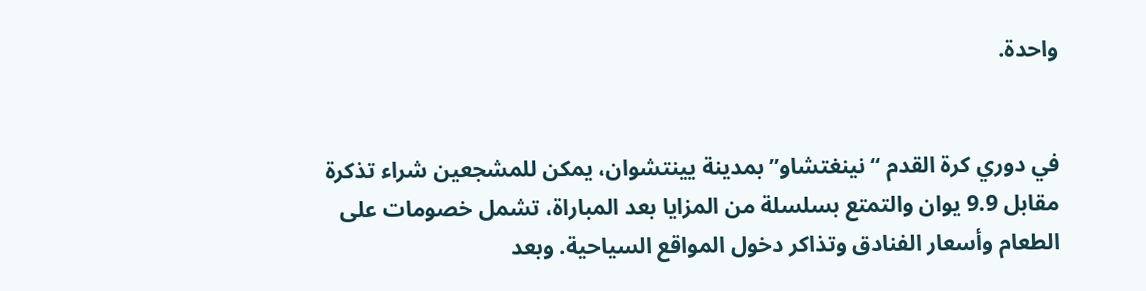واحدة.


في دوري كرة القدم “نينغتشاو” بمدينة يينتشوان، يمكن للمشجعين شراء تذكرة مقابل 9.9 يوان والتمتع بسلسلة من المزايا بعد المباراة، تشمل خصومات على الطعام وأسعار الفنادق وتذاكر دخول المواقع السياحية. وبعد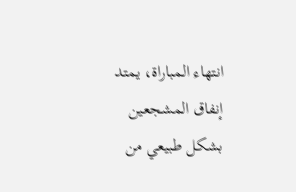انتهاء المباراة، يمتد إنفاق المشجعين بشكل طبيعي من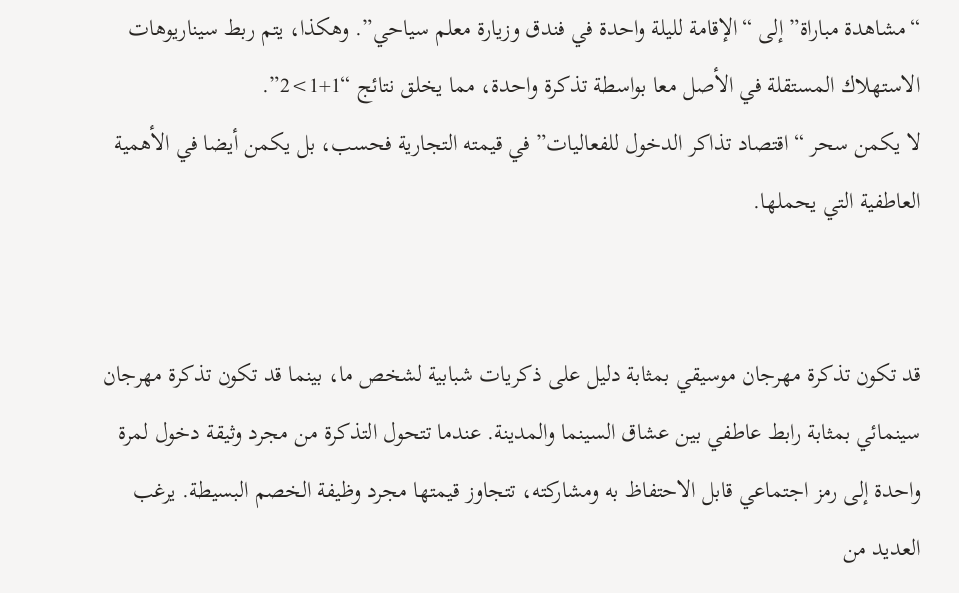“مشاهدة مباراة” إلى “الإقامة لليلة واحدة في فندق وزيارة معلم سياحي”. وهكذا، يتم ربط سيناريوهات الاستهلاك المستقلة في الأصل معا بواسطة تذكرة واحدة، مما يخلق نتائج “1+1>2”.
لا يكمن سحر “اقتصاد تذاكر الدخول للفعاليات” في قيمته التجارية فحسب، بل يكمن أيضا في الأهمية العاطفية التي يحملها.


قد تكون تذكرة مهرجان موسيقي بمثابة دليل على ذكريات شبابية لشخص ما، بينما قد تكون تذكرة مهرجان سينمائي بمثابة رابط عاطفي بين عشاق السينما والمدينة. عندما تتحول التذكرة من مجرد وثيقة دخول لمرة واحدة إلى رمز اجتماعي قابل الاحتفاظ به ومشاركته، تتجاوز قيمتها مجرد وظيفة الخصم البسيطة. يرغب العديد من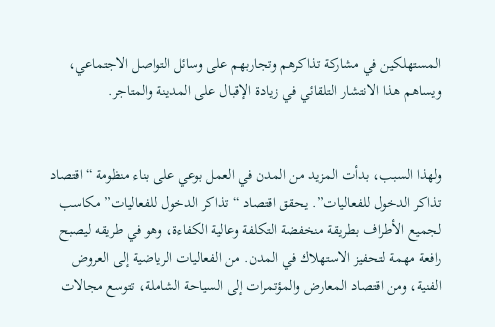المستهلكين في مشاركة تذاكرهم وتجاربهم على وسائل التواصل الاجتماعي، ويساهم هذا الانتشار التلقائي في زيادة الإقبال على المدينة والمتاجر.


ولهذا السبب، بدأت المزيد من المدن في العمل بوعي على بناء منظومة “اقتصاد تذاكر الدخول للفعاليات”. يحقق اقتصاد “تذاكر الدخول للفعاليات” مكاسب لجميع الأطراف بطريقة منخفضة التكلفة وعالية الكفاءة، وهو في طريقه ليصبح رافعة مهمة لتحفيز الاستهلاك في المدن. من الفعاليات الرياضية إلى العروض الفنية، ومن اقتصاد المعارض والمؤتمرات إلى السياحة الشاملة، تتوسع مجالات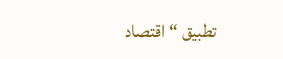تطبيق “اقتصاد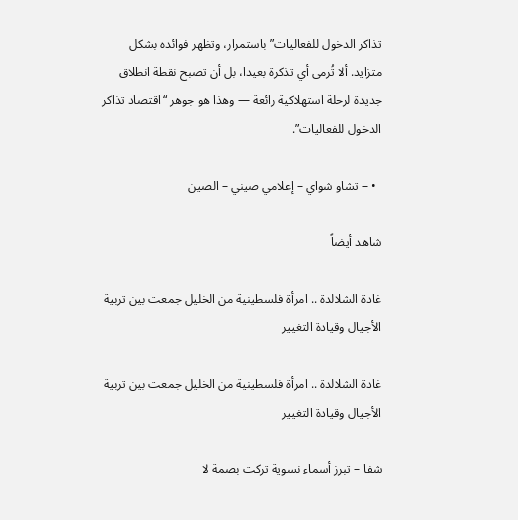تذاكر الدخول للفعاليات” باستمرار، وتظهر فوائده بشكل متزايد. ألا تُرمى أي تذكرة بعيدا، بل أن تصبح نقطة انطلاق جديدة لرحلة استهلاكية رائعة — وهذا هو جوهر “اقتصاد تذاكر الدخول للفعاليات”.

  • – تشاو شواي – إعلامي صيني – الصين

شاهد أيضاً

غادة الشلالدة .. امرأة فلسطينية من الخليل جمعت بين تربية الأجيال وقيادة التغيير

غادة الشلالدة .. امرأة فلسطينية من الخليل جمعت بين تربية الأجيال وقيادة التغيير

شفا – تبرز أسماء نسوية تركت بصمة لا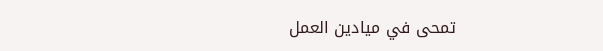تمحى في ميادين العمل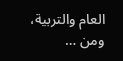العام والتربية، ومن …